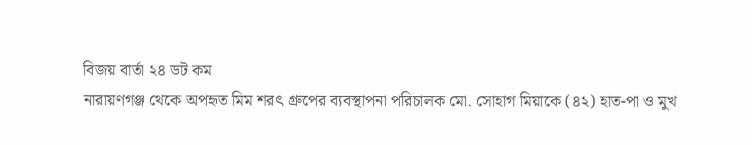বিজয় বার্তা ২৪ ডট কম
নারায়ণগঞ্জ থেকে অপহৃত মিম শরৎ গ্রুপের ব্যবস্থাপনা পরিচালক মো. সোহাগ মিয়াকে (৪২) হাত-পা ও মুখ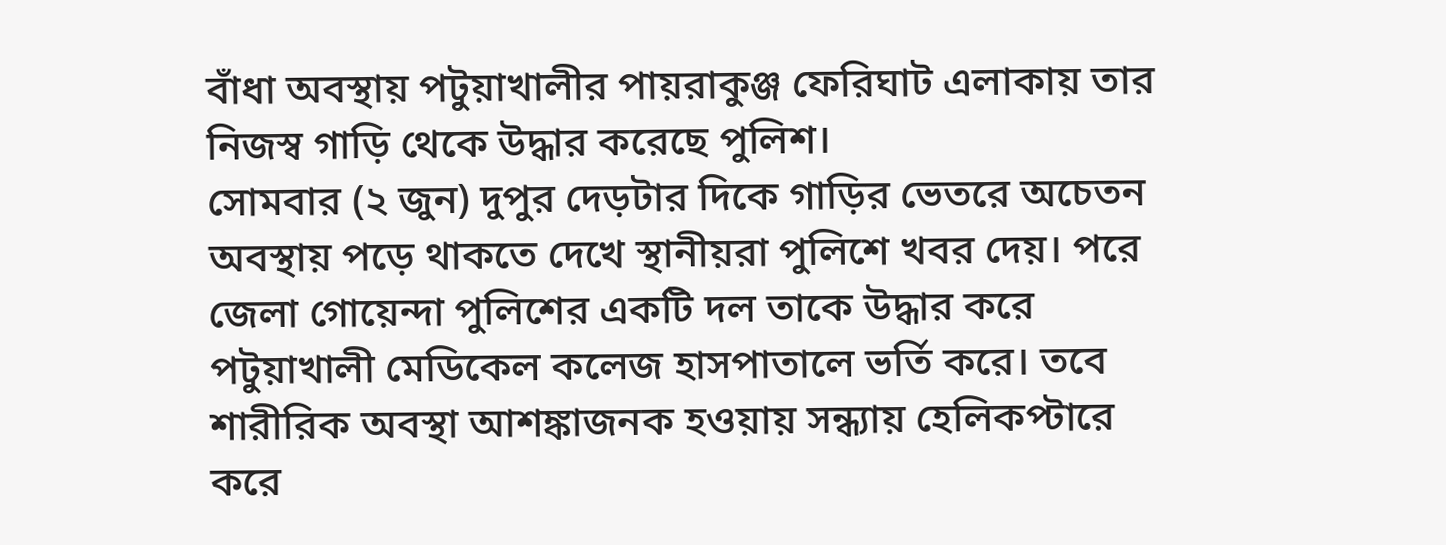বাঁধা অবস্থায় পটুয়াখালীর পায়রাকুঞ্জ ফেরিঘাট এলাকায় তার নিজস্ব গাড়ি থেকে উদ্ধার করেছে পুলিশ।
সোমবার (২ জুন) দুপুর দেড়টার দিকে গাড়ির ভেতরে অচেতন অবস্থায় পড়ে থাকতে দেখে স্থানীয়রা পুলিশে খবর দেয়। পরে জেলা গোয়েন্দা পুলিশের একটি দল তাকে উদ্ধার করে পটুয়াখালী মেডিকেল কলেজ হাসপাতালে ভর্তি করে। তবে শারীরিক অবস্থা আশঙ্কাজনক হওয়ায় সন্ধ্যায় হেলিকপ্টারে করে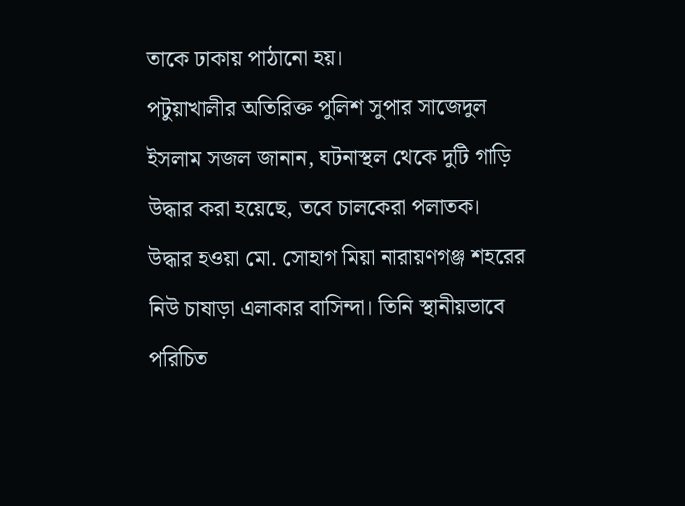তাকে ঢাকায় পাঠানো হয়।
পটুয়াখালীর অতিরিক্ত পুলিশ সুপার সাজেদুল ইসলাম সজল জানান, ঘটনাস্থল থেকে দুটি গাড়ি উদ্ধার করা হয়েছে, তবে চালকেরা পলাতক।
উদ্ধার হওয়া মো. সোহাগ মিয়া নারায়ণগঞ্জ শহরের নিউ চাষাড়া এলাকার বাসিন্দা। তিনি স্থানীয়ভাবে পরিচিত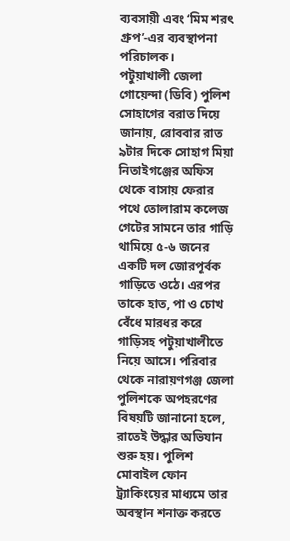ব্যবসায়ী এবং ‘মিম শরৎ গ্রুপ’-এর ব্যবস্থাপনা পরিচালক।
পটুয়াখালী জেলা গোয়েন্দা (ডিবি) পুলিশ সোহাগের বরাত দিয়ে জানায়, রোববার রাত ৯টার দিকে সোহাগ মিয়া নিতাইগঞ্জের অফিস থেকে বাসায় ফেরার পথে তোলারাম কলেজ গেটের সামনে তার গাড়ি থামিয়ে ৫-৬ জনের একটি দল জোরপূর্বক গাড়িতে ওঠে। এরপর তাকে হাত, পা ও চোখ বেঁধে মারধর করে গাড়িসহ পটুয়াখালীতে নিয়ে আসে। পরিবার থেকে নারায়ণগঞ্জ জেলা পুলিশকে অপহরণের বিষয়টি জানানো হলে, রাতেই উদ্ধার অভিযান শুরু হয়। পুলিশ মোবাইল ফোন ট্র্যাকিংয়ের মাধ্যমে তার অবস্থান শনাক্ত করতে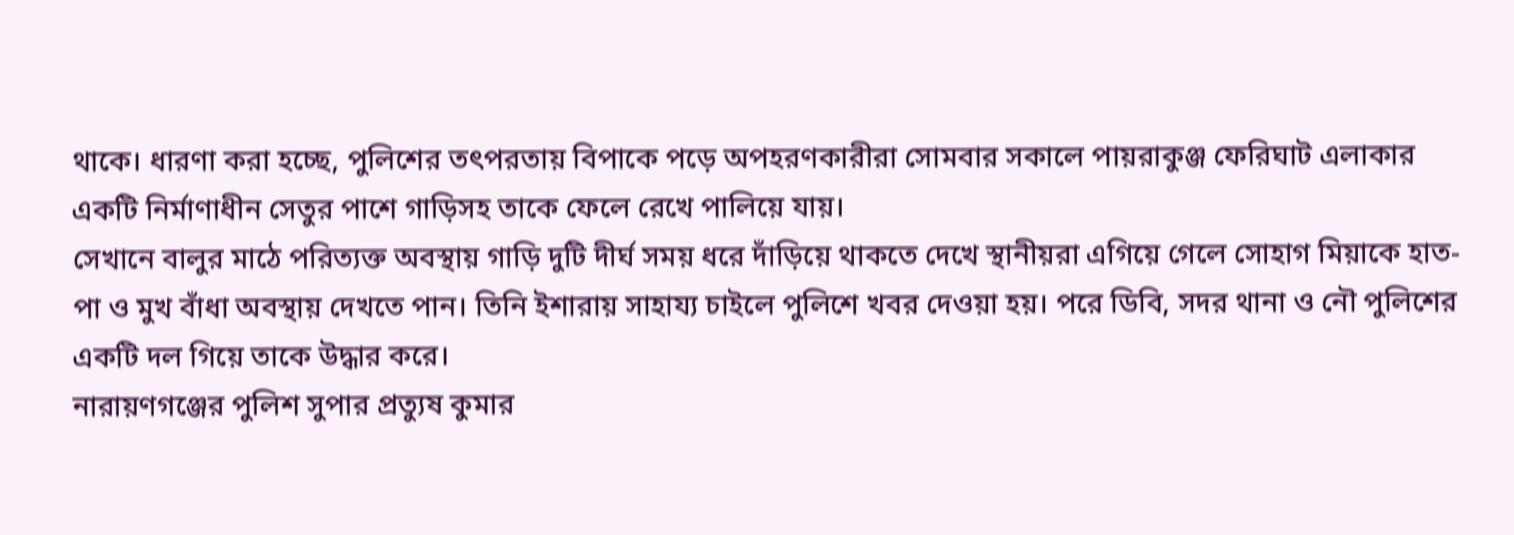থাকে। ধারণা করা হচ্ছে, পুলিশের তৎপরতায় বিপাকে পড়ে অপহরণকারীরা সোমবার সকালে পায়রাকুঞ্জ ফেরিঘাট এলাকার একটি নির্মাণাধীন সেতুর পাশে গাড়িসহ তাকে ফেলে রেখে পালিয়ে যায়।
সেখানে বালুর মাঠে পরিত্যক্ত অবস্থায় গাড়ি দুটি দীর্ঘ সময় ধরে দাঁড়িয়ে থাকতে দেখে স্থানীয়রা এগিয়ে গেলে সোহাগ মিয়াকে হাত-পা ও মুখ বাঁধা অবস্থায় দেখতে পান। তিনি ইশারায় সাহায্য চাইলে পুলিশে খবর দেওয়া হয়। পরে ডিবি, সদর থানা ও নৌ পুলিশের একটি দল গিয়ে তাকে উদ্ধার করে।
নারায়ণগঞ্জের পুলিশ সুপার প্রত্যুষ কুমার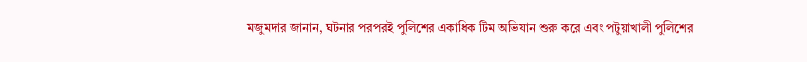মজুমদার জানান, ঘটনার পরপরই পুলিশের একাধিক টিম অভিযান শুরু করে এবং পটুয়াখালী পুলিশের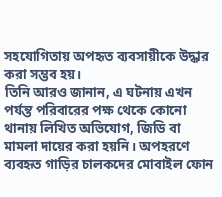সহযোগিতায় অপহৃত ব্যবসায়ীকে উদ্ধার করা সম্ভব হয়।
তিনি আরও জানান, এ ঘটনায় এখন পর্যন্ত পরিবারের পক্ষ থেকে কোনো থানায় লিখিত অভিযোগ, জিডি বা মামলা দায়ের করা হয়নি। অপহরণে ব্যবহৃত গাড়ির চালকদের মোবাইল ফোন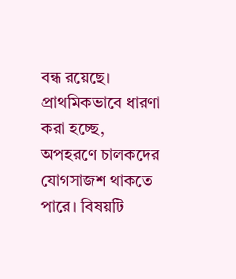বন্ধ রয়েছে। প্রাথমিকভাবে ধারণা করা হচ্ছে, অপহরণে চালকদের যোগসাজশ থাকতে পারে। বিষয়টি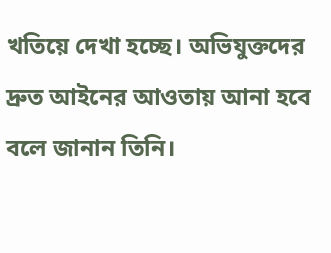খতিয়ে দেখা হচ্ছে। অভিযুক্তদের দ্রুত আইনের আওতায় আনা হবে বলে জানান তিনি।